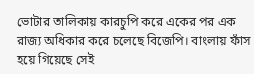ভোটার তালিকায় কারচুপি করে একের পর এক রাজ্য অধিকার করে চলেছে বিজেপি। বাংলায় ফাঁস হয়ে গিয়েছে সেই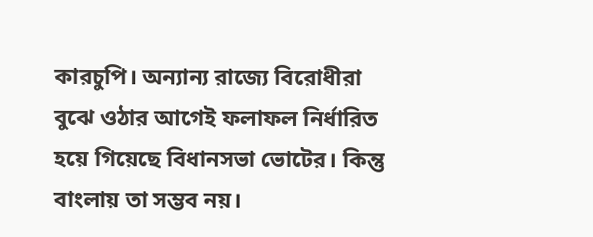কারচুপি। অন্যান্য রাজ্যে বিরোধীরা বুঝে ওঠার আগেই ফলাফল নির্ধারিত হয়ে গিয়েছে বিধানসভা ভোটের। কিন্তু বাংলায় তা সম্ভব নয়।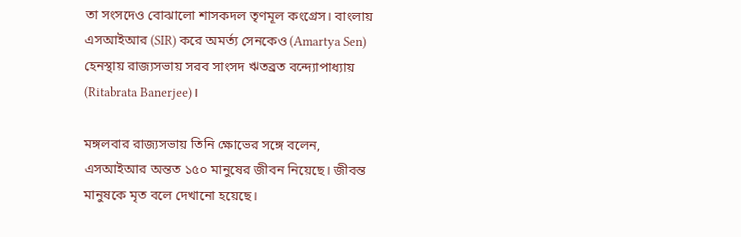তা সংসদেও বোঝালো শাসকদল তৃণমূল কংগ্রেস। বাংলায় এসআইআর (SIR) করে অমর্ত্য সেনকেও (Amartya Sen) হেনস্থায় রাজ্যসভায় সরব সাংসদ ঋতব্রত বন্দ্যোপাধ্যায় (Ritabrata Banerjee)।

মঙ্গলবার রাজ্যসভায় তিনি ক্ষোভের সঙ্গে বলেন, এসআইআর অন্তত ১৫০ মানুষের জীবন নিয়েছে। জীবন্ত মানুষকে মৃত বলে দেখানো হয়েছে।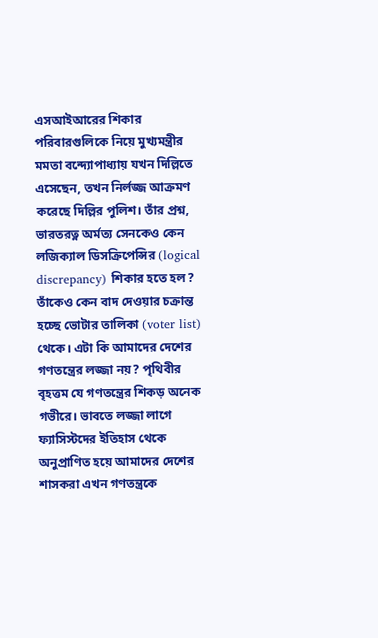এসআইআরের শিকার পরিবারগুলিকে নিয়ে মুখ্যমন্ত্রীর মমতা বন্দ্যোপাধ্যায় যখন দিল্লিতে এসেছেন, তখন নির্লজ্জ আক্রমণ করেছে দিল্লির পুলিশ। তাঁর প্রশ্ন, ভারতরত্ন অর্মত্য সেনকেও কেন লজিক্যাল ডিসক্রিপেন্সির (logical discrepancy) শিকার হতে হল? তাঁকেও কেন বাদ দেওয়ার চক্রান্ত হচ্ছে ভোটার তালিকা (voter list) থেকে। এটা কি আমাদের দেশের গণতন্ত্রের লজ্জা নয়? পৃথিবীর বৃহত্তম যে গণতন্ত্রের শিকড় অনেক গভীরে। ভাবতে লজ্জা লাগে ফ্যাসিস্টদের ইতিহাস থেকে অনুপ্রাণিত হয়ে আমাদের দেশের শাসকরা এখন গণতন্ত্রকে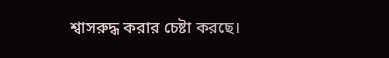শ্বাসরুদ্ধ করার চেষ্টা করছে।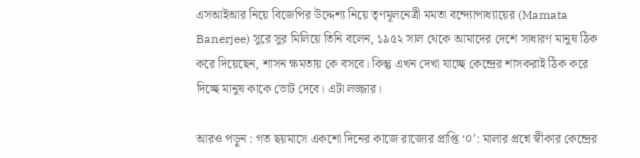এসআইআর নিয়ে বিজেপির উদ্দেশ্য নিয়ে তৃণমূলনেত্রী মমতা বন্দ্যোপাধ্যায়ের (Mamata Banerjee) সুরে সুর মিলিয়ে তিনি বলেন, ১৯৫২ সাল থেকে আমাদের দেশে সাধারণ মানুষ ঠিক করে দিয়েছেন, শাসন ক্ষমতায় কে বসবে। কিন্তু এখন দেখা যাচ্ছে কেন্দ্রের শাসকরাই ঠিক করে দিচ্ছে মানুষ কাকে ভোট দেবে। এটা লজ্জার।

আরও পড়ুন : গত ছয়মাসে একশো দিনের কাজে রাজ্যের প্রাপ্তি ‘০’: মালার প্রশ্নে স্বীকার কেন্দ্রের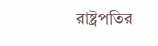রাষ্ট্রপতির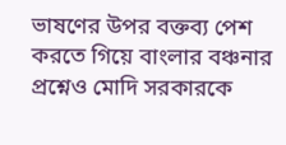ভাষণের উপর বক্তব্য পেশ করতে গিয়ে বাংলার বঞ্চনার প্রশ্নেও মোদি সরকারকে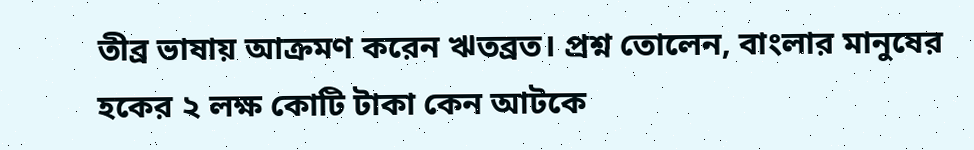তীব্র ভাষায় আক্রমণ করেন ঋতব্রত। প্রশ্ন তোলেন, বাংলার মানুষের হকের ২ লক্ষ কোটি টাকা কেন আটকে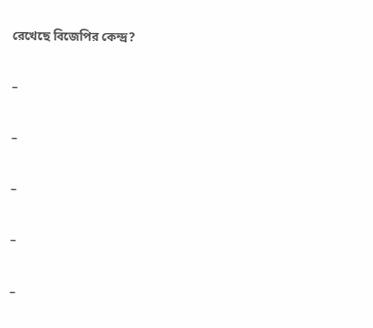রেখেছে বিজেপির কেন্দ্র?

–

–

–

–

–